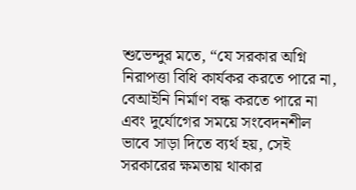শুভেন্দুর মতে, “যে সরকার অগ্নি নিরাপত্তা বিধি কার্যকর করতে পারে না, বেআইনি নির্মাণ বন্ধ করতে পারে না এবং দুর্যোগের সময়ে সংবেদনশীল ভাবে সাড়া দিতে ব্যর্থ হয়, সেই সরকারের ক্ষমতায় থাকার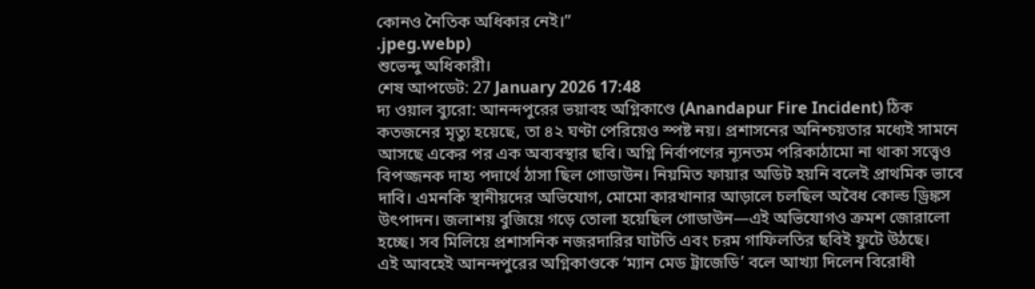কোনও নৈতিক অধিকার নেই।”
.jpeg.webp)
শুভেন্দু অধিকারী।
শেষ আপডেট: 27 January 2026 17:48
দ্য ওয়াল ব্যুরো: আনন্দপুরের ভয়াবহ অগ্নিকাণ্ডে (Anandapur Fire Incident) ঠিক কতজনের মৃত্যু হয়েছে, তা ৪২ ঘণ্টা পেরিয়েও স্পষ্ট নয়। প্রশাসনের অনিশ্চয়তার মধ্যেই সামনে আসছে একের পর এক অব্যবস্থার ছবি। অগ্নি নির্বাপণের ন্যূনতম পরিকাঠামো না থাকা সত্ত্বেও বিপজ্জনক দাহ্য পদার্থে ঠাসা ছিল গোডাউন। নিয়মিত ফায়ার অডিট হয়নি বলেই প্রাথমিক ভাবে দাবি। এমনকি স্থানীয়দের অভিযোগ, মোমো কারখানার আড়ালে চলছিল অবৈধ কোল্ড ড্রিঙ্কস উৎপাদন। জলাশয় বুজিয়ে গড়ে তোলা হয়েছিল গোডাউন—এই অভিযোগও ক্রমশ জোরালো হচ্ছে। সব মিলিয়ে প্রশাসনিক নজরদারির ঘাটতি এবং চরম গাফিলতির ছবিই ফুটে উঠছে।
এই আবহেই আনন্দপুরের অগ্নিকাণ্ডকে ‘ম্যান মেড ট্রাজেডি’ বলে আখ্যা দিলেন বিরোধী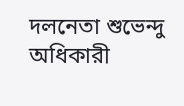দলনেতা শুভেন্দু অধিকারী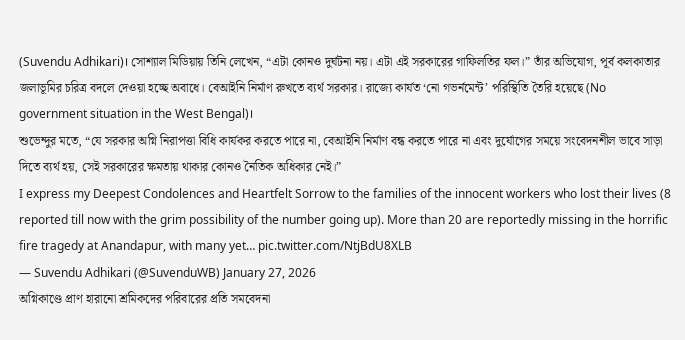(Suvendu Adhikari)। সোশ্যাল মিডিয়ায় তিনি লেখেন, “এটা কোনও দুর্ঘটনা নয়। এটা এই সরকারের গাফিলতির ফল।” তাঁর অভিযোগ, পূর্ব কলকাতার জলাভূমির চরিত্র বদলে দেওয়া হচ্ছে অবাধে। বেআইনি নির্মাণ রুখতে ব্যর্থ সরকার। রাজ্যে কার্যত ‘নো গভর্নমেন্ট’ পরিস্থিতি তৈরি হয়েছে (No government situation in the West Bengal)।
শুভেন্দুর মতে, “যে সরকার অগ্নি নিরাপত্তা বিধি কার্যকর করতে পারে না, বেআইনি নির্মাণ বন্ধ করতে পারে না এবং দুর্যোগের সময়ে সংবেদনশীল ভাবে সাড়া দিতে ব্যর্থ হয়, সেই সরকারের ক্ষমতায় থাকার কোনও নৈতিক অধিকার নেই।”
I express my Deepest Condolences and Heartfelt Sorrow to the families of the innocent workers who lost their lives (8 reported till now with the grim possibility of the number going up). More than 20 are reportedly missing in the horrific fire tragedy at Anandapur, with many yet… pic.twitter.com/NtjBdU8XLB
— Suvendu Adhikari (@SuvenduWB) January 27, 2026
অগ্নিকাণ্ডে প্রাণ হারানো শ্রমিকদের পরিবারের প্রতি সমবেদনা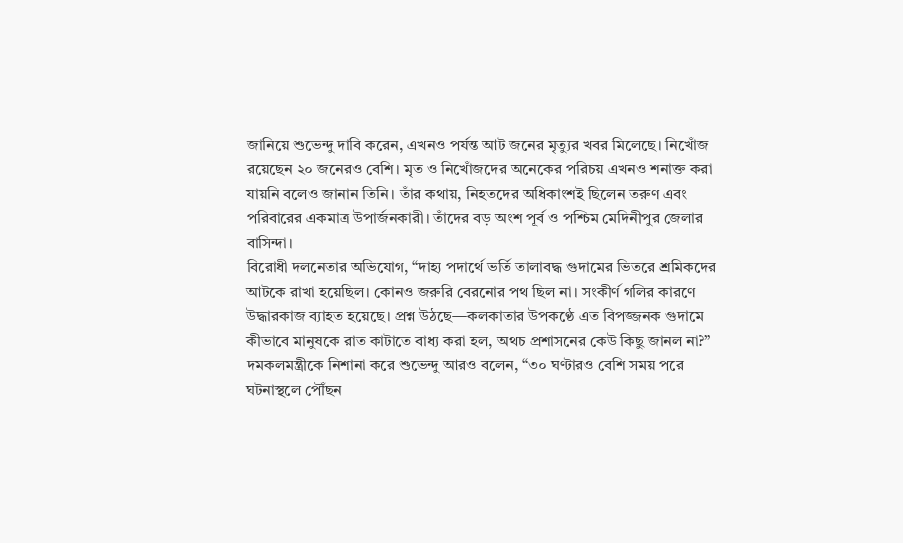জানিয়ে শুভেন্দু দাবি করেন, এখনও পর্যন্ত আট জনের মৃত্যুর খবর মিলেছে। নিখোঁজ রয়েছেন ২০ জনেরও বেশি। মৃত ও নিখোঁজদের অনেকের পরিচয় এখনও শনাক্ত করা যায়নি বলেও জানান তিনি। তাঁর কথায়, নিহতদের অধিকাংশই ছিলেন তরুণ এবং পরিবারের একমাত্র উপার্জনকারী। তাঁদের বড় অংশ পূর্ব ও পশ্চিম মেদিনীপুর জেলার বাসিন্দা।
বিরোধী দলনেতার অভিযোগ, “দাহ্য পদার্থে ভর্তি তালাবদ্ধ গুদামের ভিতরে শ্রমিকদের আটকে রাখা হয়েছিল। কোনও জরুরি বেরনোর পথ ছিল না। সংকীর্ণ গলির কারণে উদ্ধারকাজ ব্যাহত হয়েছে। প্রশ্ন উঠছে—কলকাতার উপকণ্ঠে এত বিপজ্জনক গুদামে কীভাবে মানুষকে রাত কাটাতে বাধ্য করা হল, অথচ প্রশাসনের কেউ কিছু জানল না?”
দমকলমন্ত্রীকে নিশানা করে শুভেন্দু আরও বলেন, “৩০ ঘণ্টারও বেশি সময় পরে ঘটনাস্থলে পৌঁছন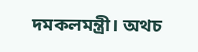দমকলমন্ত্রী। অথচ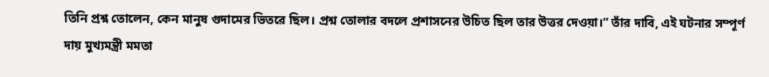তিনি প্রশ্ন তোলেন, কেন মানুষ গুদামের ভিতরে ছিল। প্রশ্ন তোলার বদলে প্রশাসনের উচিত ছিল তার উত্তর দেওয়া।” তাঁর দাবি, এই ঘটনার সম্পূর্ণ দায় মুখ্যমন্ত্রী মমতা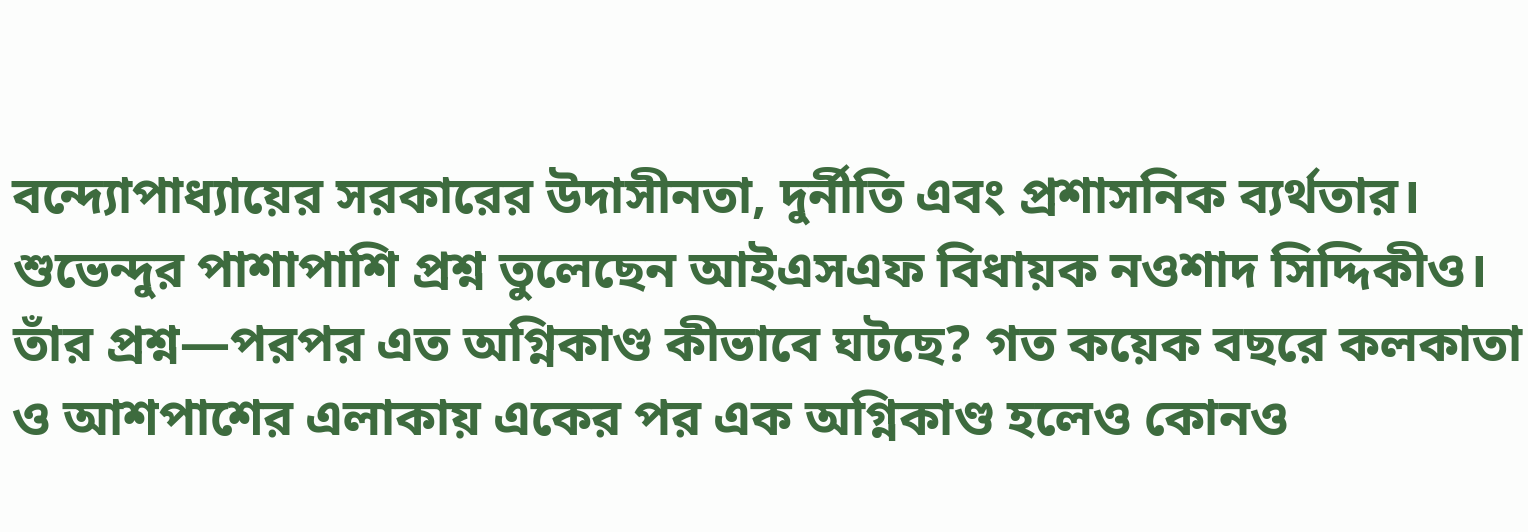বন্দ্যোপাধ্যায়ের সরকারের উদাসীনতা, দুর্নীতি এবং প্রশাসনিক ব্যর্থতার।
শুভেন্দুর পাশাপাশি প্রশ্ন তুলেছেন আইএসএফ বিধায়ক নওশাদ সিদ্দিকীও। তাঁর প্রশ্ন—পরপর এত অগ্নিকাণ্ড কীভাবে ঘটছে? গত কয়েক বছরে কলকাতা ও আশপাশের এলাকায় একের পর এক অগ্নিকাণ্ড হলেও কোনও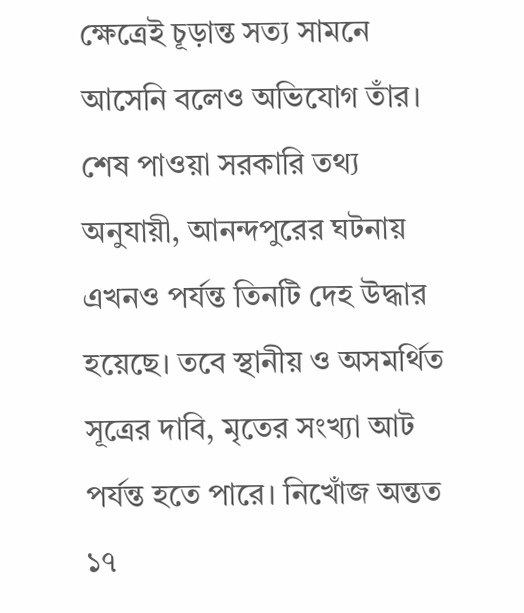ক্ষেত্রেই চূড়ান্ত সত্য সামনে আসেনি বলেও অভিযোগ তাঁর।
শেষ পাওয়া সরকারি তথ্য অনুযায়ী, আনন্দপুরের ঘটনায় এখনও পর্যন্ত তিনটি দেহ উদ্ধার হয়েছে। তবে স্থানীয় ও অসমর্থিত সূত্রের দাবি, মৃতের সংখ্যা আট পর্যন্ত হতে পারে। নিখোঁজ অন্তত ১৭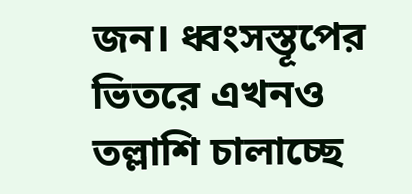জন। ধ্বংসস্তূপের ভিতরে এখনও তল্লাশি চালাচ্ছে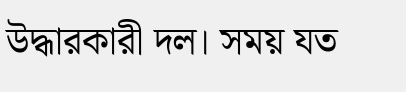উদ্ধারকারী দল। সময় যত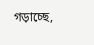গড়াচ্ছে,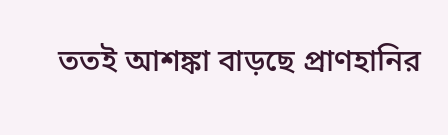ততই আশঙ্কা বাড়ছে প্রাণহানির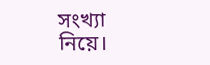সংখ্যা নিয়ে।